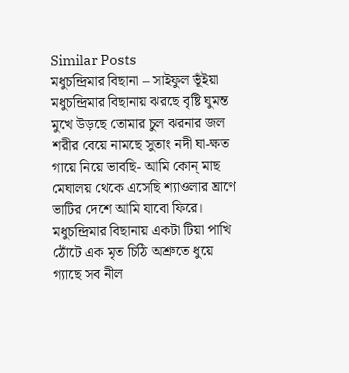Similar Posts
মধুচন্দ্রিমার বিছানা – সাইফুল ভূঁইয়া
মধুচন্দ্রিমার বিছানায় ঝরছে বৃষ্টি ঘুমন্ত মুখে উড়ছে তোমার চুল ঝরনার জল শরীর বেয়ে নামছে সুতাং নদী ঘা-ক্ষত গায়ে নিয়ে ভাবছি- আমি কোন্ মাছ মেঘালয় থেকে এসেছি শ্যাওলার ঘ্রাণে ভাটির দেশে আমি যাবো ফিরে। মধুচন্দ্রিমার বিছানায় একটা টিয়া পাখি ঠোঁটে এক মৃত চিঠি অশ্রুতে ধুয়ে গ্যাছে সব নীল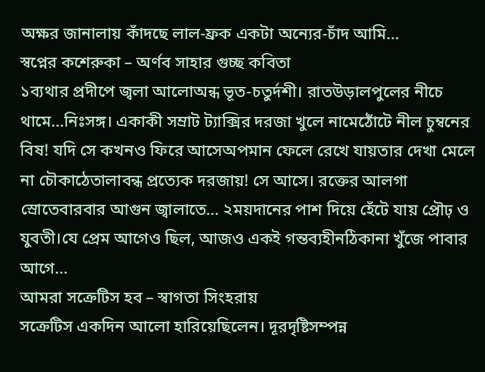অক্ষর জানালায় কাঁদছে লাল-ফ্রক একটা অন্যের-চাঁদ আমি…
স্বপ্নের কশেরুকা – অর্ণব সাহার গুচ্ছ কবিতা
১ব্যথার প্রদীপে জ্বলা আলোঅন্ধ ভূত-চতুর্দশী। রাতউড়ালপুলের নীচে থামে…নিঃসঙ্গ। একাকী সম্রাট ট্যাক্সির দরজা খুলে নামেঠোঁটে নীল চুম্বনের বিষ! যদি সে কখনও ফিরে আসেঅপমান ফেলে রেখে যায়তার দেখা মেলে না চৌকাঠেতালাবন্ধ প্রত্যেক দরজায়! সে আসে। রক্তের আলগা স্রোতেবারবার আগুন জ্বালাতে… ২ময়দানের পাশ দিয়ে হেঁটে যায় প্রৌঢ় ও যুবতী।যে প্রেম আগেও ছিল, আজও একই গন্তব্যহীনঠিকানা খুঁজে পাবার আগে…
আমরা সক্রেটিস হব – স্বাগতা সিংহরায়
সক্রেটিস একদিন আলো হারিয়েছিলেন। দূরদৃষ্টিসম্পন্ন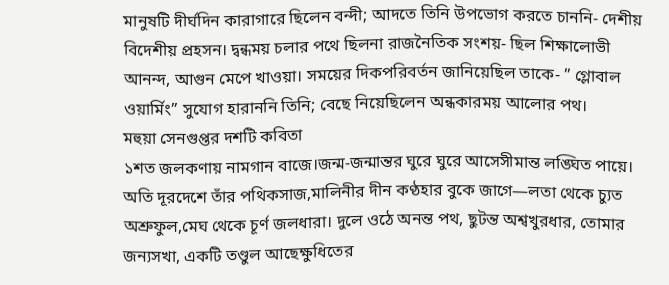মানুষটি দীর্ঘদিন কারাগারে ছিলেন বন্দী; আদতে তিনি উপভোগ করতে চাননি- দেশীয় বিদেশীয় প্রহসন। দ্বন্ধময় চলার পথে ছিলনা রাজনৈতিক সংশয়- ছিল শিক্ষালোভী আনন্দ, আগুন মেপে খাওয়া। সময়ের দিকপরিবর্তন জানিয়েছিল তাকে- ” গ্লোবাল ওয়ার্মিং” সুযোগ হারাননি তিনি; বেছে নিয়েছিলেন অন্ধকারময় আলোর পথ।
মহুয়া সেনগুপ্তর দশটি কবিতা
১শত জলকণায় নামগান বাজে।জন্ম-জন্মান্তর ঘুরে ঘুরে আসেসীমান্ত লঙ্ঘিত পায়ে। অতি দূরদেশে তাঁর পথিকসাজ,মালিনীর দীন কণ্ঠহার বুকে জাগে—লতা থেকে চ্যুত অশ্রুফুল,মেঘ থেকে চূর্ণ জলধারা। দুলে ওঠে অনন্ত পথ, ছুটন্ত অশ্বখুরধার, তোমার জন্যসখা, একটি তণ্ডুল আছেক্ষুধিতের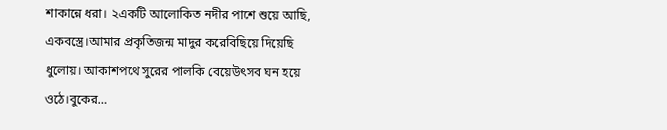শাকান্নে ধরা। ২একটি আলোকিত নদীর পাশে শুয়ে আছি, একবস্ত্রে।আমার প্রকৃতিজন্ম মাদুর করেবিছিয়ে দিয়েছি ধুলোয়। আকাশপথে সুরের পালকি বেয়েউৎসব ঘন হয়ে ওঠে।বুকের…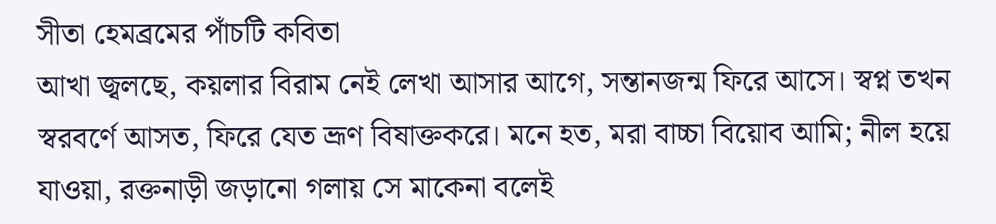সীতা হেমব্রমের পাঁচটি কবিতা
আখা জ্বলছে, কয়লার বিরাম নেই লেখা আসার আগে, সন্তানজন্ম ফিরে আসে। স্বপ্ন তখন স্বরবর্ণে আসত, ফিরে যেত ভ্রূণ বিষাক্তকরে। মনে হত, মরা বাচ্চা বিয়োব আমি; নীল হয়ে যাওয়া, রক্তনাড়ী জড়ানো গলায় সে মাকেনা বলেই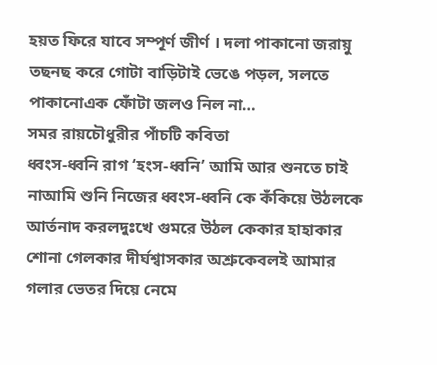হয়ত ফিরে যাবে সম্পূর্ণ জীর্ণ । দলা পাকানো জরায়ু তছনছ করে গোটা বাড়িটাই ভেঙে পড়ল, সলতে পাকানোএক ফোঁটা জলও নিল না…
সমর রায়চৌধুরীর পাঁচটি কবিতা
ধ্বংস-ধ্বনি রাগ ‘হংস-ধ্বনি’ আমি আর শুনতে চাই নাআমি শুনি নিজের ধ্বংস-ধ্বনি কে কঁকিয়ে উঠলকে আর্তনাদ করলদুঃখে গুমরে উঠল কেকার হাহাকার শোনা গেলকার দীর্ঘশ্বাসকার অশ্রুকেবলই আমার গলার ভেতর দিয়ে নেমে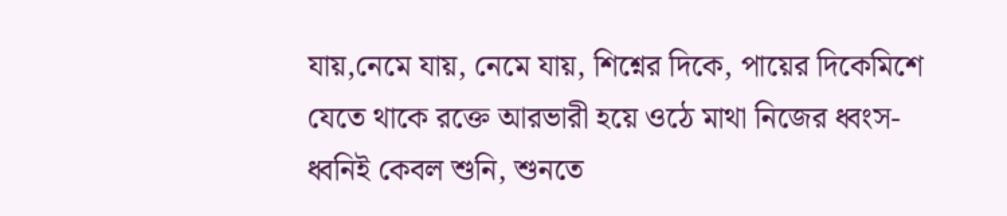যায়,নেমে যায়, নেমে যায়, শিশ্নের দিকে, পায়ের দিকেমিশে যেতে থাকে রক্তে আরভারী হয়ে ওঠে মাথা নিজের ধ্বংস-ধ্বনিই কেবল শুনি, শুনতে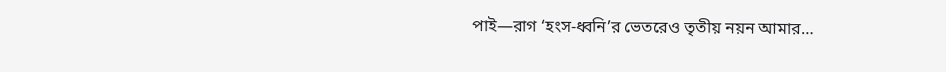পাই—রাগ ‘হংস-ধ্বনি’র ভেতরেও তৃতীয় নয়ন আমার…